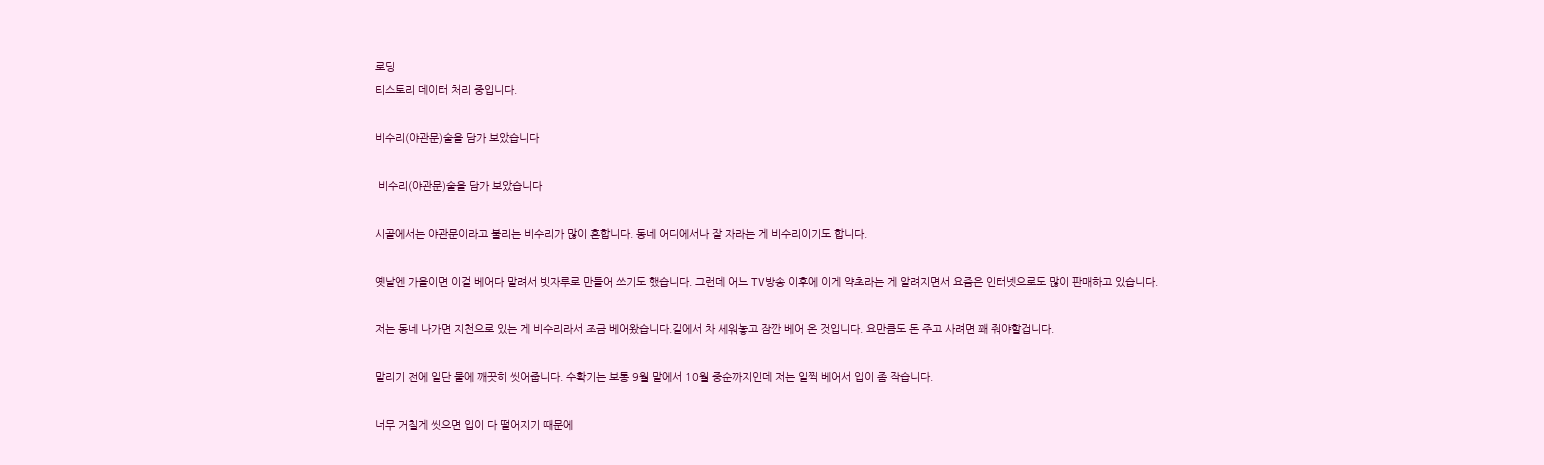로딩
티스토리 데이터 처리 중입니다.

비수리(야관문)술을 담가 보았습니다

 비수리(야관문)술을 담가 보았습니다

시골에서는 야관문이라고 불리는 비수리가 많이 흔합니다. 동네 어디에서나 잘 자라는 게 비수리이기도 합니다.

옛날엔 가을이면 이걸 베어다 말려서 빗자루로 만들어 쓰기도 했습니다. 그런데 어느 TV방송 이후에 이게 약초라는 게 알려지면서 요즘은 인터넷으로도 많이 판매하고 있습니다.

저는 동네 나가면 지천으로 있는 게 비수리라서 조금 베어왔습니다.길에서 차 세워놓고 잠깐 베어 온 것입니다. 요만큼도 돈 주고 사려면 꽤 줘야할겁니다.

말리기 전에 일단 물에 깨끗히 씻어줍니다. 수확기는 보통 9월 말에서 10월 중순까지인데 저는 일찍 베어서 입이 좀 작습니다.

너무 거칠게 씻으면 입이 다 떨어지기 때문에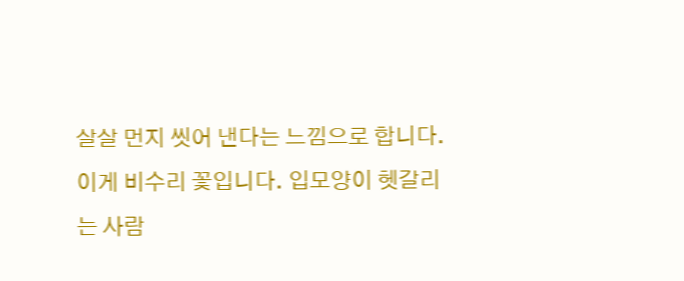살살 먼지 씻어 낸다는 느낌으로 합니다.이게 비수리 꽃입니다. 입모양이 헷갈리는 사람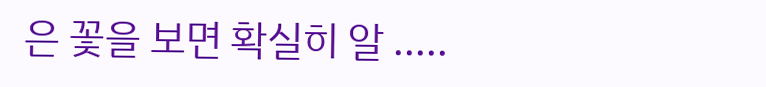은 꽃을 보면 확실히 알 .....